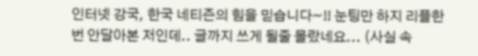인터넷 강국, 한국 네티즌의 힘을 믿습니다~!! 눈팅만 하지 리플한번 안달아본 저인데.. 글까지 쓰게 될줄 몰랐네요... (사실 속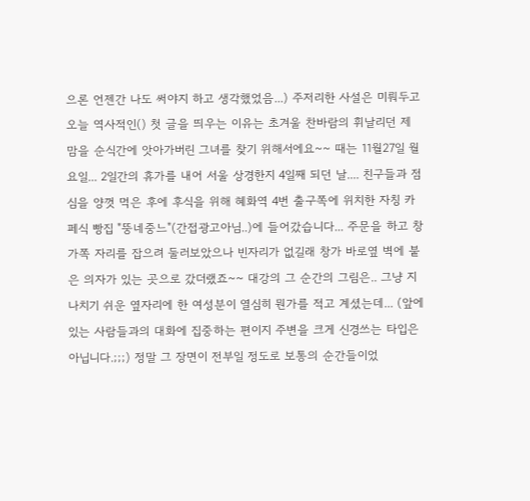으론 언젠간 나도 써야지 하고 생각했었음...) 주저리한 사설은 미뤄두고 오늘 역사적인() 첫 글을 띄우는 이유는 초겨울 찬바람의 휘날리던 제 맘을 순식간에 앗아가버린 그녀를 찾기 위해서에요~~ 때는 11월27일 월요일... 2일간의 휴가를 내어 서울 상경한지 4일째 되던 날.... 친구들과 점심을 양껏 먹은 후에 후식을 위해 혜화역 4번 출구쪽에 위치한 자칭 카페식 빵집 "뚱네중느"(간접광고아님..)에 들어갔습니다... 주문을 하고 창가쪽 자리를 잡으려 둘러보았으나 빈자리가 없길래 창가 바로옆 벽에 붙은 의자가 있는 곳으로 갔더랬죠~~ 대강의 그 순간의 그림은.. 그냥 지나치기 쉬운 옆자리에 한 여성분이 열심히 뭔가를 적고 계셨는데... (앞에 있는 사람들과의 대화에 집중하는 편이지 주변을 크게 신경쓰는 타입은 아닙니다.;;;) 정말 그 장면이 전부일 정도로 보통의 순간들이었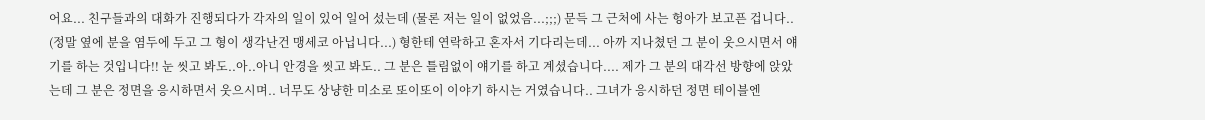어요... 친구들과의 대화가 진행되다가 각자의 일이 있어 일어 섰는데 (물론 저는 일이 없었음...;;;) 문득 그 근처에 사는 헝아가 보고픈 겁니다.. (정말 옆에 분을 염두에 두고 그 형이 생각난건 맹세코 아닙니다...) 형한테 연락하고 혼자서 기다리는데... 아까 지나쳤던 그 분이 웃으시면서 얘기를 하는 것입니다!! 눈 씻고 봐도..아..아니 안경을 씻고 봐도.. 그 분은 틀림없이 얘기를 하고 계셨습니다.... 제가 그 분의 대각선 방향에 앉았는데 그 분은 정면을 응시하면서 웃으시며.. 너무도 상냥한 미소로 또이또이 이야기 하시는 거였습니다.. 그녀가 응시하던 정면 테이블엔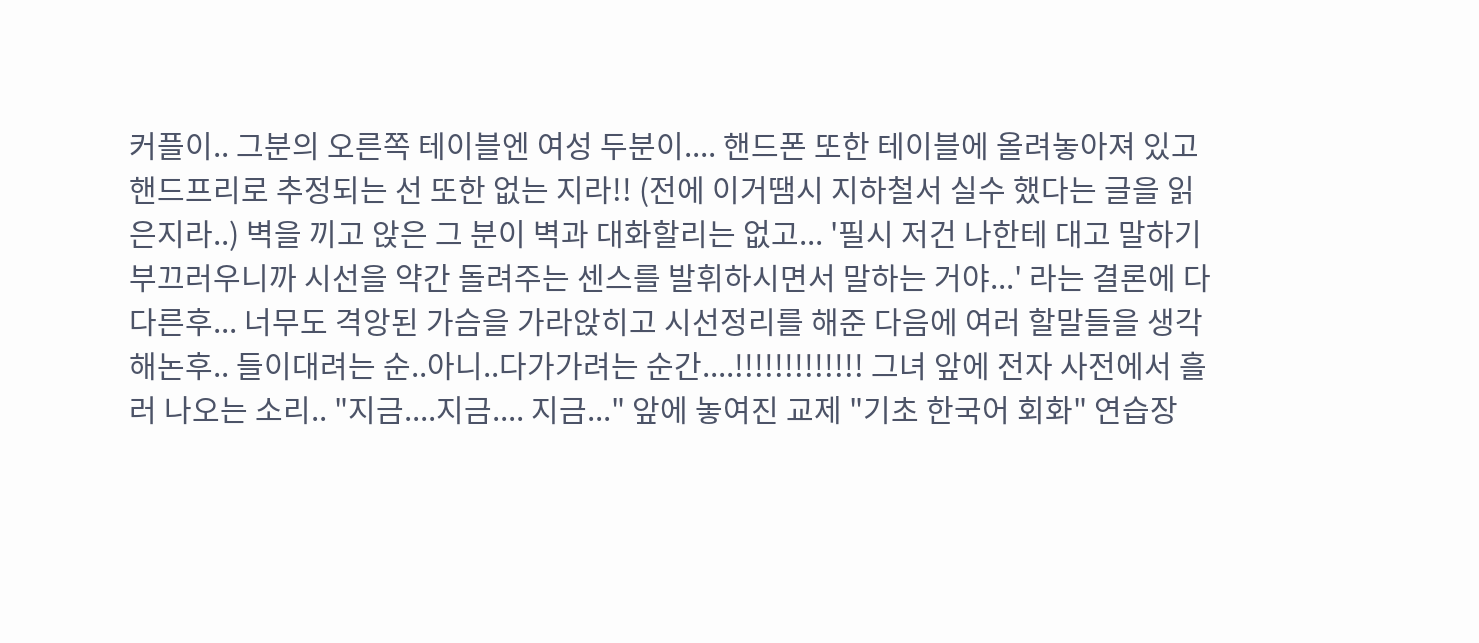커플이.. 그분의 오른쪽 테이블엔 여성 두분이.... 핸드폰 또한 테이블에 올려놓아져 있고 핸드프리로 추정되는 선 또한 없는 지라!! (전에 이거땜시 지하철서 실수 했다는 글을 읽은지라..) 벽을 끼고 앉은 그 분이 벽과 대화할리는 없고... '필시 저건 나한테 대고 말하기 부끄러우니까 시선을 약간 돌려주는 센스를 발휘하시면서 말하는 거야...' 라는 결론에 다다른후... 너무도 격앙된 가슴을 가라앉히고 시선정리를 해준 다음에 여러 할말들을 생각해논후.. 들이대려는 순..아니..다가가려는 순간....!!!!!!!!!!!!! 그녀 앞에 전자 사전에서 흘러 나오는 소리.. "지금....지금.... 지금..." 앞에 놓여진 교제 "기초 한국어 회화" 연습장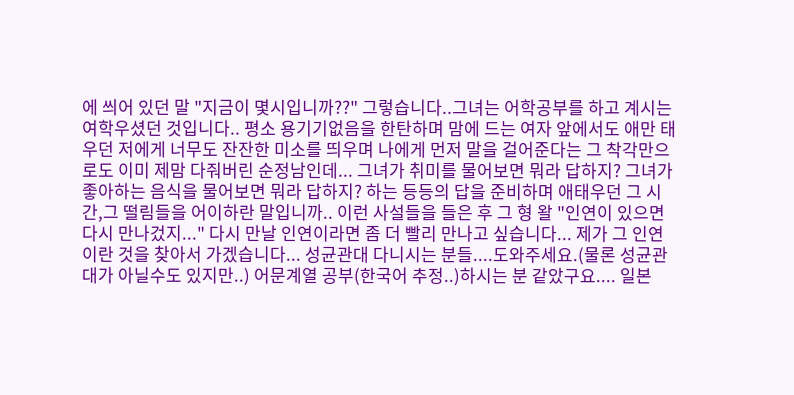에 씌어 있던 말 "지금이 몇시입니까??" 그렇습니다..그녀는 어학공부를 하고 계시는 여학우셨던 것입니다.. 평소 용기기없음을 한탄하며 맘에 드는 여자 앞에서도 애만 태우던 저에게 너무도 잔잔한 미소를 띄우며 나에게 먼저 말을 걸어준다는 그 착각만으로도 이미 제맘 다줘버린 순정남인데... 그녀가 취미를 물어보면 뭐라 답하지? 그녀가 좋아하는 음식을 물어보면 뭐라 답하지? 하는 등등의 답을 준비하며 애태우던 그 시간,그 떨림들을 어이하란 말입니까.. 이런 사설들을 들은 후 그 형 왈 "인연이 있으면 다시 만나겄지..." 다시 만날 인연이라면 좀 더 빨리 만나고 싶습니다... 제가 그 인연이란 것을 찾아서 가겠습니다... 성균관대 다니시는 분들....도와주세요.(물론 성균관대가 아닐수도 있지만..) 어문계열 공부(한국어 추정..)하시는 분 같았구요.... 일본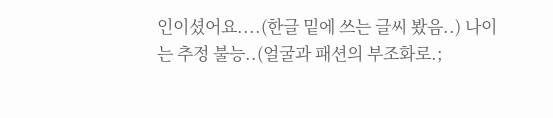인이셨어요....(한글 밑에 쓰는 글씨 봤음..) 나이는 추정 불능..(얼굴과 패션의 부조화로.;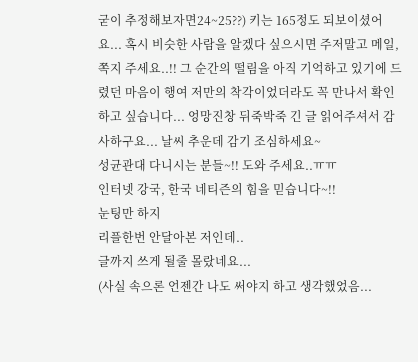굳이 추정해보자면24~25??) 키는 165정도 되보이셨어요... 혹시 비슷한 사람을 알겠다 싶으시면 주저말고 메일,쪽지 주세요..!! 그 순간의 떨림을 아직 기억하고 있기에 드렸던 마음이 행여 저만의 착각이었더라도 꼭 만나서 확인하고 싶습니다... 엉망진창 뒤죽박죽 긴 글 읽어주셔서 감사하구요... 날씨 추운데 감기 조심하세요~
성균관대 다니시는 분들~!! 도와 주세요..ㅠㅠ
인터넷 강국, 한국 네티즌의 힘을 믿습니다~!!
눈팅만 하지
리플한번 안달아본 저인데..
글까지 쓰게 될줄 몰랐네요...
(사실 속으론 언젠간 나도 써야지 하고 생각했었음...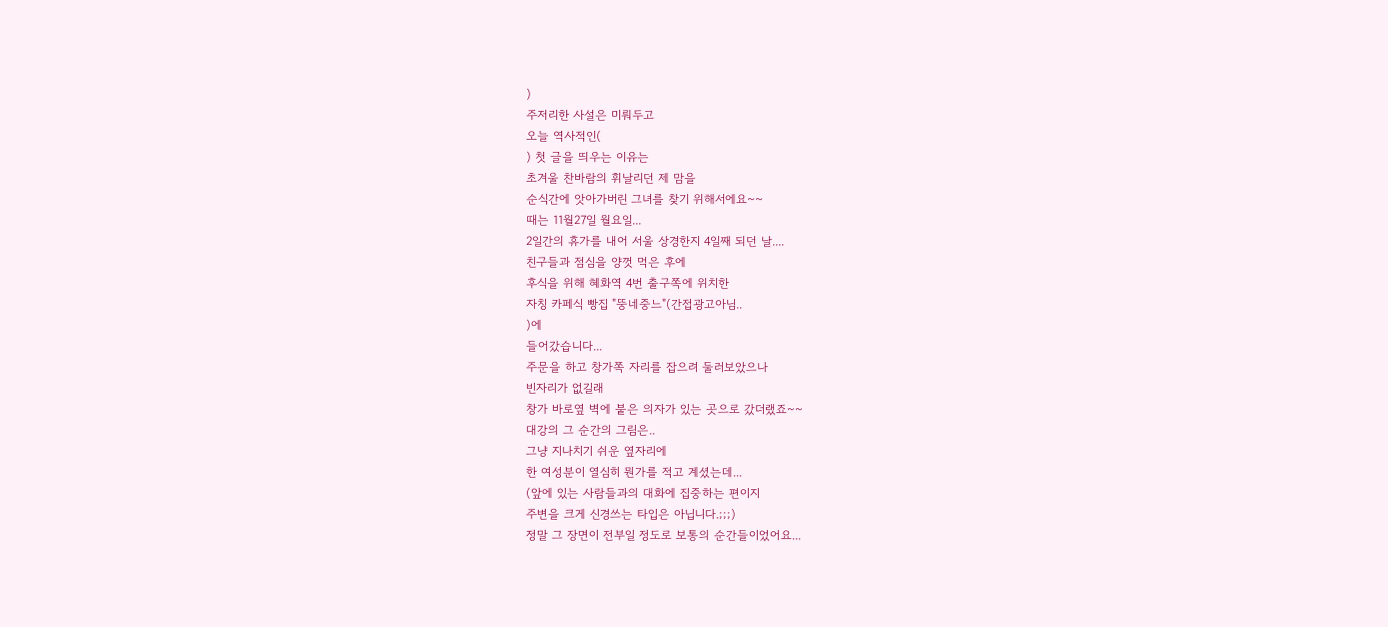)
주저리한 사설은 미뤄두고
오늘 역사적인(
) 첫 글을 띄우는 이유는
초겨울 찬바람의 휘날리던 제 맘을
순식간에 앗아가버린 그녀를 찾기 위해서에요~~
때는 11월27일 월요일...
2일간의 휴가를 내어 서울 상경한지 4일째 되던 날....
친구들과 점심을 양껏 먹은 후에
후식을 위해 혜화역 4번 출구쪽에 위치한
자칭 카페식 빵집 "뚱네중느"(간접광고아님..
)에
들어갔습니다...
주문을 하고 창가쪽 자리를 잡으려 둘러보았으나
빈자리가 없길래
창가 바로옆 벽에 붙은 의자가 있는 곳으로 갔더랬죠~~
대강의 그 순간의 그림은..
그냥 지나치기 쉬운 옆자리에
한 여성분이 열심히 뭔가를 적고 계셨는데...
(앞에 있는 사람들과의 대화에 집중하는 편이지
주변을 크게 신경쓰는 타입은 아닙니다.;;;)
정말 그 장면이 전부일 정도로 보통의 순간들이었어요...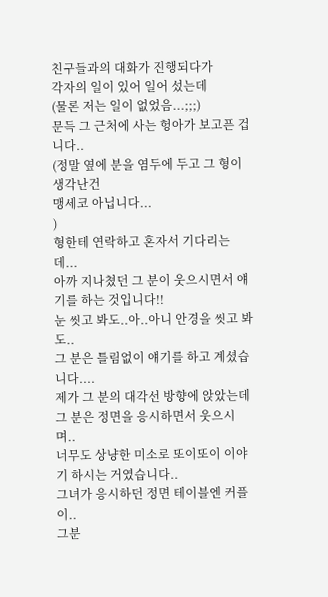친구들과의 대화가 진행되다가
각자의 일이 있어 일어 섰는데
(물론 저는 일이 없었음...;;;)
문득 그 근처에 사는 헝아가 보고픈 겁니다..
(정말 옆에 분을 염두에 두고 그 형이 생각난건
맹세코 아닙니다...
)
형한테 연락하고 혼자서 기다리는데...
아까 지나쳤던 그 분이 웃으시면서 얘기를 하는 것입니다!!
눈 씻고 봐도..아..아니 안경을 씻고 봐도..
그 분은 틀림없이 얘기를 하고 계셨습니다....
제가 그 분의 대각선 방향에 앉았는데
그 분은 정면을 응시하면서 웃으시며..
너무도 상냥한 미소로 또이또이 이야기 하시는 거였습니다..
그녀가 응시하던 정면 테이블엔 커플이..
그분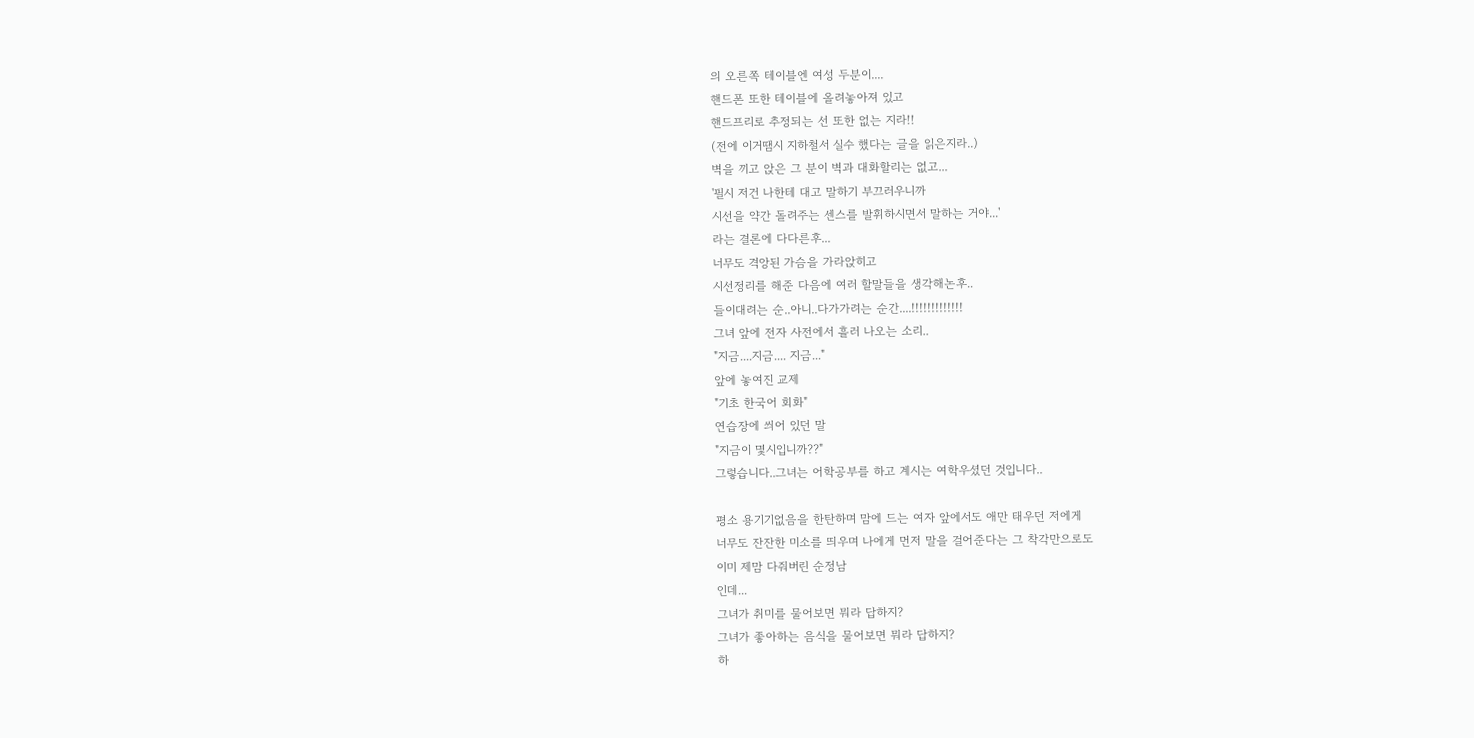의 오른쪽 테이블엔 여성 두분이....
핸드폰 또한 테이블에 올려놓아져 있고
핸드프리로 추정되는 선 또한 없는 지라!!
(전에 이거땜시 지하철서 실수 했다는 글을 읽은지라..)
벽을 끼고 앉은 그 분이 벽과 대화할리는 없고...
'필시 저건 나한테 대고 말하기 부끄러우니까
시선을 약간 돌려주는 센스를 발휘하시면서 말하는 거야...'
라는 결론에 다다른후...
너무도 격앙된 가슴을 가라앉히고
시선정리를 해준 다음에 여러 할말들을 생각해논후..
들이대려는 순..아니..다가가려는 순간....!!!!!!!!!!!!!
그녀 앞에 전자 사전에서 흘러 나오는 소리..
"지금....지금.... 지금..."
앞에 놓여진 교제
"기초 한국어 회화"
연습장에 씌어 있던 말
"지금이 몇시입니까??"
그렇습니다..그녀는 어학공부를 하고 계시는 여학우셨던 것입니다..

평소 용기기없음을 한탄하며 맘에 드는 여자 앞에서도 애만 태우던 저에게
너무도 잔잔한 미소를 띄우며 나에게 먼저 말을 걸어준다는 그 착각만으로도
이미 제맘 다줘버린 순정남
인데...
그녀가 취미를 물어보면 뭐라 답하지?
그녀가 좋아하는 음식을 물어보면 뭐라 답하지?
하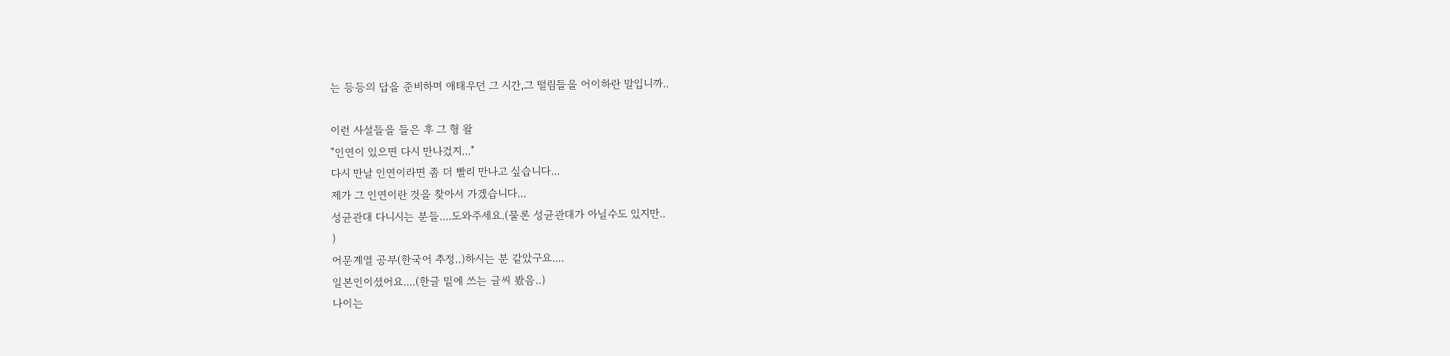는 등등의 답을 준비하며 애태우던 그 시간,그 떨림들을 어이하란 말입니까..

이런 사설들을 들은 후 그 형 왈
"인연이 있으면 다시 만나겄지..."
다시 만날 인연이라면 좀 더 빨리 만나고 싶습니다...
제가 그 인연이란 것을 찾아서 가겠습니다...
성균관대 다니시는 분들....도와주세요.(물론 성균관대가 아닐수도 있지만..
)
어문계열 공부(한국어 추정..)하시는 분 같았구요....
일본인이셨어요....(한글 밑에 쓰는 글씨 봤음..)
나이는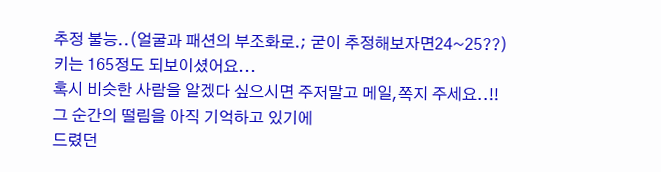추정 불능..(얼굴과 패션의 부조화로.; 굳이 추정해보자면24~25??)
키는 165정도 되보이셨어요...
혹시 비슷한 사람을 알겠다 싶으시면 주저말고 메일,쪽지 주세요..!!
그 순간의 떨림을 아직 기억하고 있기에
드렸던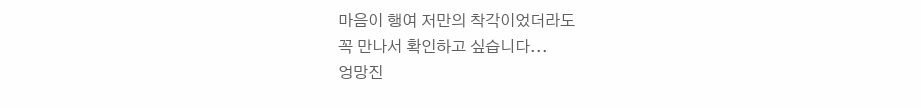마음이 행여 저만의 착각이었더라도
꼭 만나서 확인하고 싶습니다...
엉망진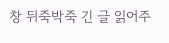창 뒤죽박죽 긴 글 읽어주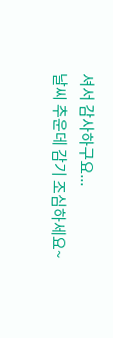셔서 감사하구요...
날씨 추운데 감기 조심하세요~